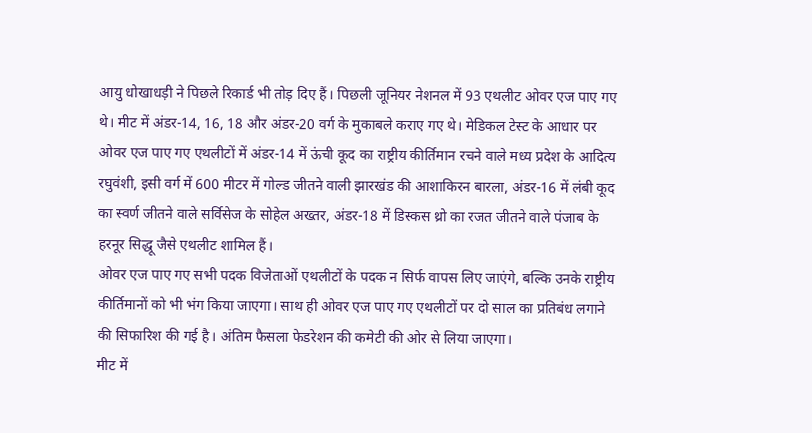आयु धोखाधड़ी ने पिछले रिकार्ड भी तोड़ दिए हैं। पिछली जूनियर नेशनल में 93 एथलीट ओवर एज पाए गए थे। मीट में अंडर-14, 16, 18 और अंडर-20 वर्ग के मुकाबले कराए गए थे। मेडिकल टेस्ट के आधार पर ओवर एज पाए गए एथलीटों में अंडर-14 में ऊंची कूद का राष्ट्रीय कीर्तिमान रचने वाले मध्य प्रदेश के आदित्य रघुवंशी, इसी वर्ग में 600 मीटर में गोल्ड जीतने वाली झारखंड की आशाकिरन बारला, अंडर-16 में लंबी कूद का स्वर्ण जीतने वाले सर्विसेज के सोहेल अख्तर, अंडर-18 में डिस्कस थ्रो का रजत जीतने वाले पंजाब के हरनूर सिद्धू जैसे एथलीट शामिल हैं।
ओवर एज पाए गए सभी पदक विजेताओं एथलीटों के पदक न सिर्फ वापस लिए जाएंगे, बल्कि उनके राष्ट्रीय कीर्तिमानों को भी भंग किया जाएगा। साथ ही ओवर एज पाए गए एथलीटों पर दो साल का प्रतिबंध लगाने की सिफारिश की गई है। अंतिम फैसला फेडरेशन की कमेटी की ओर से लिया जाएगा।
मीट में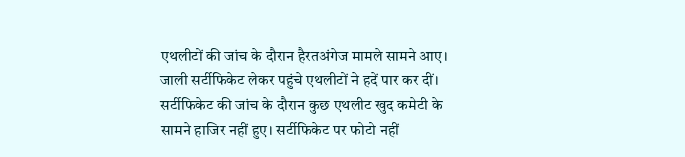एथलीटों की जांच के दौरान हैरतअंगेज मामले सामने आए। जाली सर्टीफिकेट लेकर पहुंचे एथलीटों ने हदें पार कर दीं। सर्टीफिकेट की जांच के दौरान कुछ एथलीट खुद कमेटी के सामने हाजिर नहीं हुए। सर्टीफिकेट पर फोटो नहीं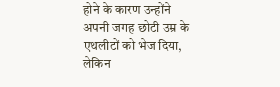होने के कारण उन्होंने अपनी जगह छोटी उम्र के एथलीटों को भेज दिया, लेकिन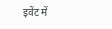इवेंट में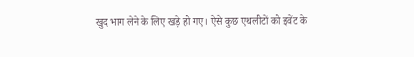खुद भाग लेने के लिए खड़े हो गए। ऐसे कुछ एथलीटों को इवेंट के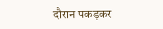दौरान पकड़कर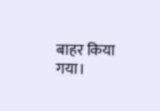बाहर किया गया।